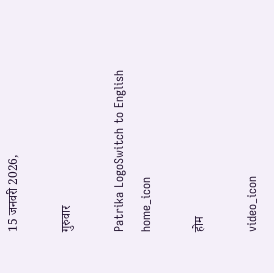15 जनवरी 2026,

गुरुवार

Patrika LogoSwitch to English
home_icon

होम

video_icon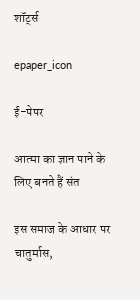शॉर्ट्स

epaper_icon

ई-पेपर

आत्मा का ज्ञान पाने के लिए बनते हैं संत

इस समाज के आधार पर चातुर्मास,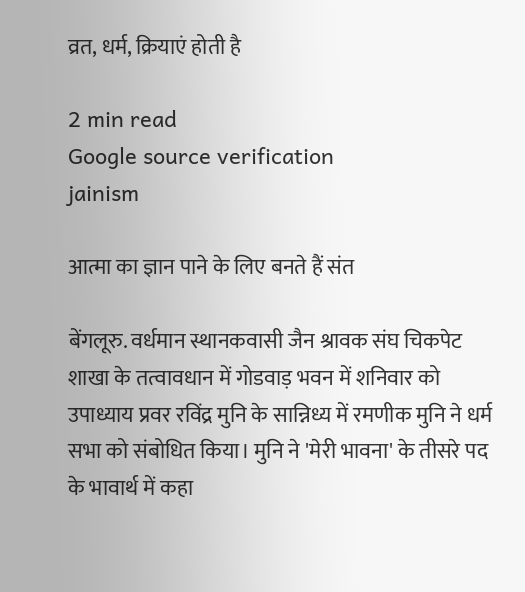व्रत, धर्म, क्रियाएं होती है

2 min read
Google source verification
jainism

आत्मा का ज्ञान पाने के लिए बनते हैं संत

बेंगलूरु. वर्धमान स्थानकवासी जैन श्रावक संघ चिकपेट शाखा के तत्वावधान में गोडवाड़ भवन में शनिवार को उपाध्याय प्रवर रविंद्र मुनि के सान्निध्य में रमणीक मुनि ने धर्म सभा को संबोधित किया। मुनि ने 'मेरी भावना' के तीसरे पद के भावार्थ में कहा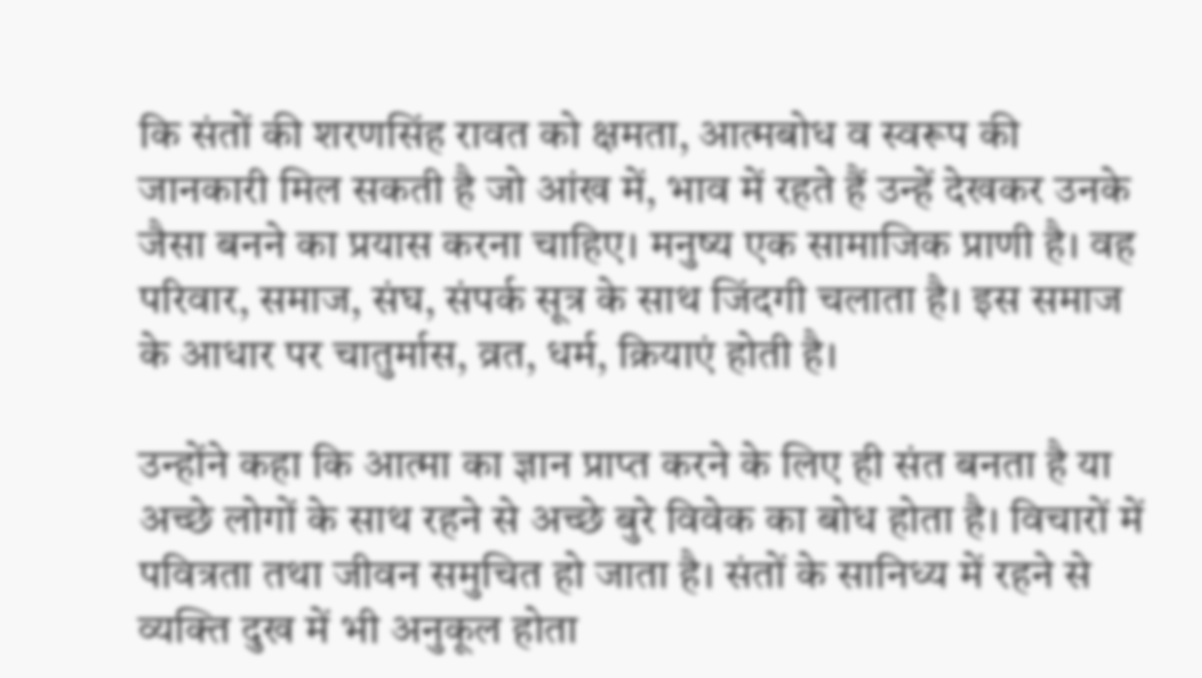कि संतों की शरणसिंह रावत को क्षमता, आत्मबोध व स्वरूप की जानकारी मिल सकती है जो आंख में, भाव में रहते हैं उन्हें देखकर उनके जैसा बनने का प्रयास करना चाहिए। मनुष्य एक सामाजिक प्राणी है। वह परिवार, समाज, संघ, संपर्क सूत्र के साथ जिंदगी चलाता है। इस समाज के आधार पर चातुर्मास, व्रत, धर्म, क्रियाएं होती है।

उन्होंने कहा कि आत्मा का ज्ञान प्राप्त करने के लिए ही संत बनता है या अच्छे लोगों के साथ रहने से अच्छे बुरे विवेक का बोध होता है। विचारों में पवित्रता तथा जीवन समुचित हो जाता है। संतों के सानिध्य में रहने से व्यक्ति दुख में भी अनुकूल होता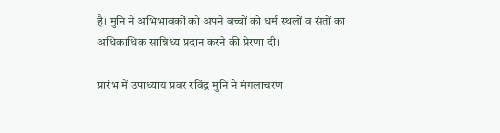है। मुनि ने अभिभावकों को अपने बच्चों को धर्म स्थलों व संतों का अधिकाधिक सान्निध्य प्रदान करने की प्रेरणा दी।

प्रारंभ में उपाध्याय प्रवर रविंद्र मुनि ने मंगलाचरण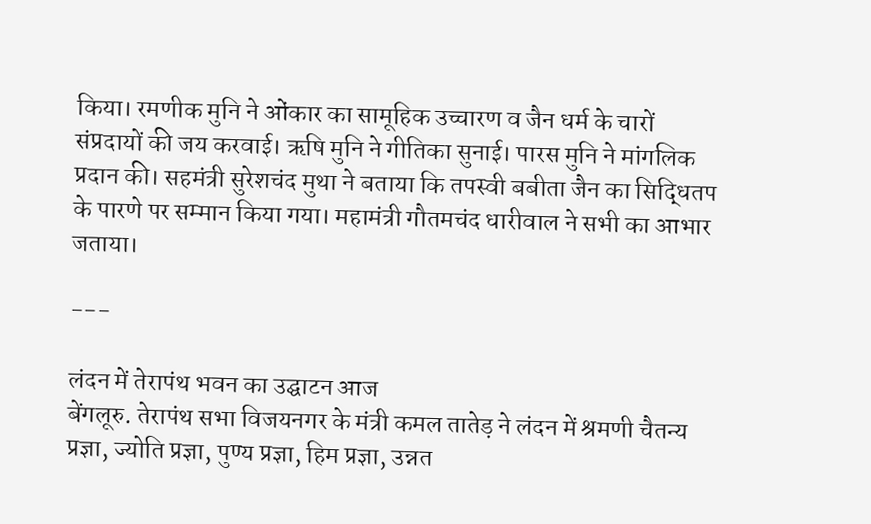किया। रमणीक मुनि ने ओंकार का सामूहिक उच्चारण व जैन धर्म के चारों संप्रदायों की जय करवाई। ऋषि मुनि ने गीतिका सुनाई। पारस मुनि ने मांगलिक प्रदान की। सहमंत्री सुरेशचंद मुथा ने बताया कि तपस्वी बबीता जैन का सिद्धितप के पारणे पर सम्मान किया गया। महामंत्री गौतमचंद धारीवाल ने सभी का आभार जताया।

---

लंदन में तेरापंथ भवन का उद्घाटन आज
बेंगलूरु. तेरापंथ सभा विजयनगर के मंत्री कमल तातेड़ ने लंदन में श्रमणी चैतन्य प्रज्ञा, ज्योति प्रज्ञा, पुण्य प्रज्ञा, हिम प्रज्ञा, उन्नत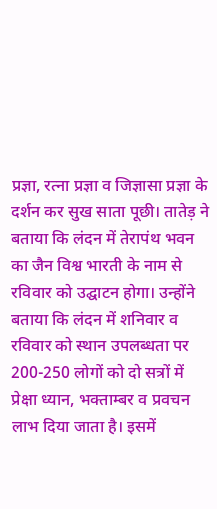प्रज्ञा, रत्ना प्रज्ञा व जिज्ञासा प्रज्ञा के दर्शन कर सुख साता पूछी। तातेड़ ने बताया कि लंदन में तेरापंथ भवन का जैन विश्व भारती के नाम से रविवार को उद्घाटन होगा। उन्होंने बताया कि लंदन में शनिवार व रविवार को स्थान उपलब्धता पर 200-250 लोगों को दो सत्रों में प्रेक्षा ध्यान, भक्ताम्बर व प्रवचन लाभ दिया जाता है। इसमें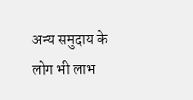अन्य समुदाय के लोग भी लाभ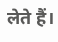लेते हैं।